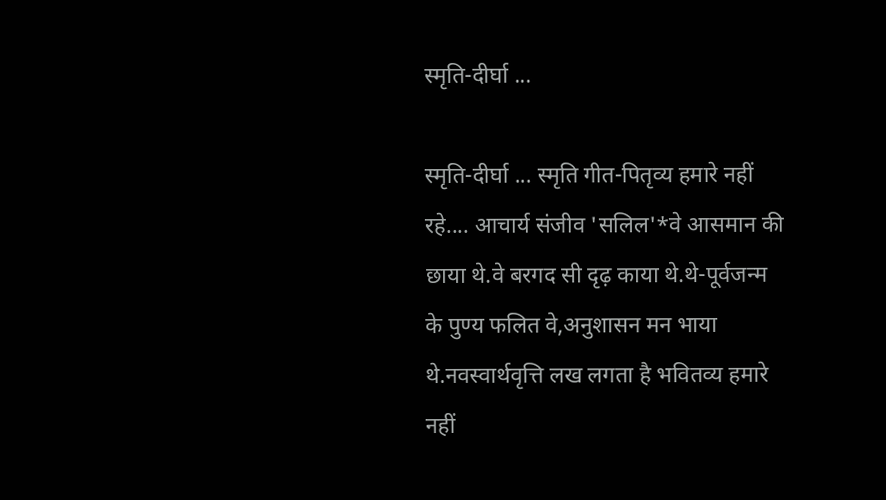स्मृति-दीर्घा ...

स्मृति-दीर्घा ... स्मृति गीत-पितृव्य हमारे नहीं रहे.... आचार्य संजीव 'सलिल'*वे आसमान की छाया थे.वे बरगद सी दृढ़ काया थे.थे-पूर्वजन्म के पुण्य फलित वे,अनुशासन मन भाया थे.नवस्वार्थवृत्ति लख लगता है भवितव्य हमारे नहीं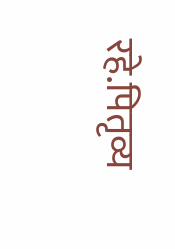रहे.पितृव्य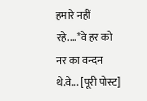हमारे नहीं रहे....*वे हर को नर का वन्दन थे.वे... [पूरी पोस्ट]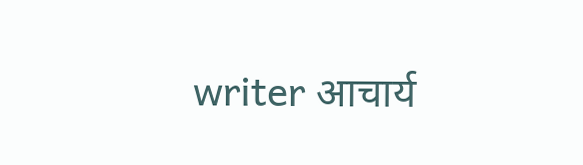writer आचार्य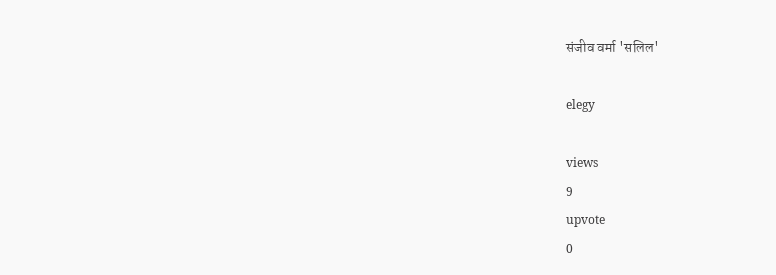संजीव वर्मा 'सलिल'

elegy

views
9
upvote
0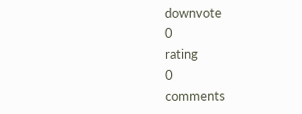downvote
0
rating
0
comments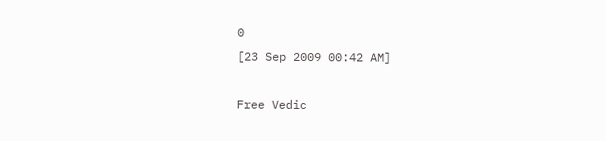0
[23 Sep 2009 00:42 AM]

Free Vedic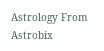Astrology From Astrobix